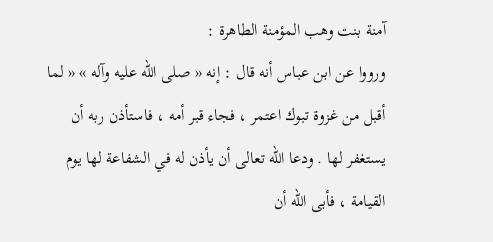آمنة بنت وهب المؤمنة الطاهرة :
ورووا عن ابن عباس أنه قال : إنه « صلى الله عليه وآله » « لما أقبل من غزوة تبوك اعتمر ، فجاء قبر أمه ، فاستأذن ربه أن يستغفر لها . ودعا الله تعالى أن يأذن له في الشفاعة لها يوم القيامة ، فأبى الله أن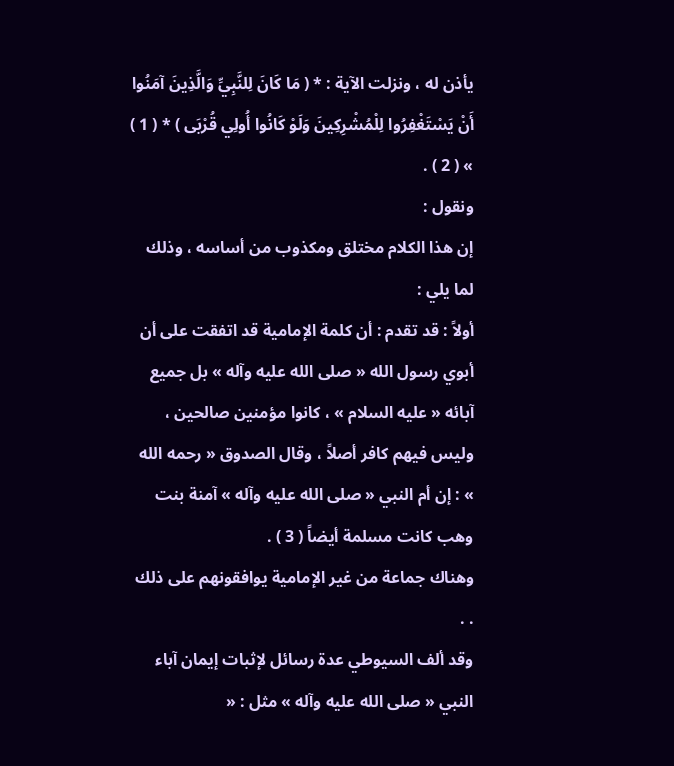يأذن له ، ونزلت الآية : * ( مَا كَانَ لِلنَّبِيِّ وَالَّذِينَ آمَنُوا أَنْ يَسْتَغْفِرُوا لِلْمُشْرِكِينَ وَلَوْ كَانُوا أُولِي قُرْبَى ) * ( 1 ) » ( 2 ) .
ونقول :
إن هذا الكلام مختلق ومكذوب من أساسه ، وذلك لما يلي :
أولاً : قد تقدم : أن كلمة الإمامية قد اتفقت على أن أبوي رسول الله « صلى الله عليه وآله » بل جميع آبائه « عليه السلام » ، كانوا مؤمنين صالحين ، وليس فيهم كافر أصلاً ، وقال الصدوق « رحمه الله » : إن أم النبي « صلى الله عليه وآله » آمنة بنت وهب كانت مسلمة أيضاً ( 3 ) .
وهناك جماعة من غير الإمامية يوافقونهم على ذلك . .
وقد ألف السيوطي عدة رسائل لإثبات إيمان آباء النبي « صلى الله عليه وآله » مثل : «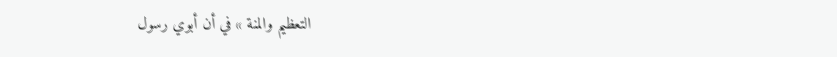التعظيم والمنة » في أن أبوي رسول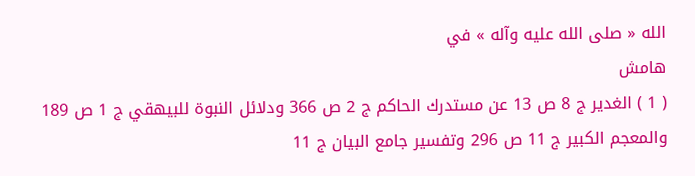الله « صلى الله عليه وآله » في
هامش
( 1 ) الغدير ج 8 ص 13 عن مستدرك الحاكم ج 2 ص 366 ودلائل النبوة للبيهقي ج 1 ص 189 والمعجم الكبير ج 11 ص 296 وتفسير جامع البيان ج 11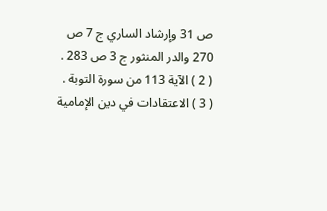ص 31 وإرشاد الساري ج 7 ص 270 والدر المنثور ج 3 ص 283 .
( 2 ) الآية 113 من سورة التوبة .
( 3 ) الاعتقادات في دين الإمامية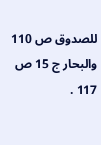للصدوق ص 110 والبحار ج 15 ص 117 .